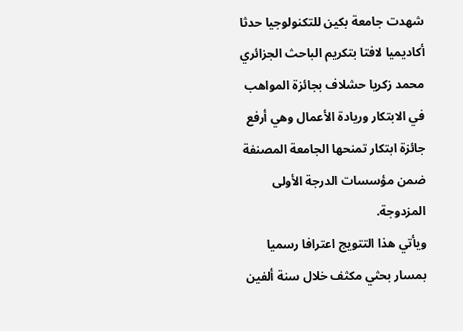شهدت جامعة بكين للتكنولوجيا حدثا أكاديميا لافتا بتكريم الباحث الجزائري محمد زكريا حشلاف بجائزة المواهب في الابتكار وريادة الأعمال وهي أرفع جائزة ابتكار تمنحها الجامعة المصنفة ضمن مؤسسات الدرجة الأولى المزدوجة.
ويأتي هذا التتويج اعترافا رسميا بمسار بحثي مكثف خلال سنة ألفين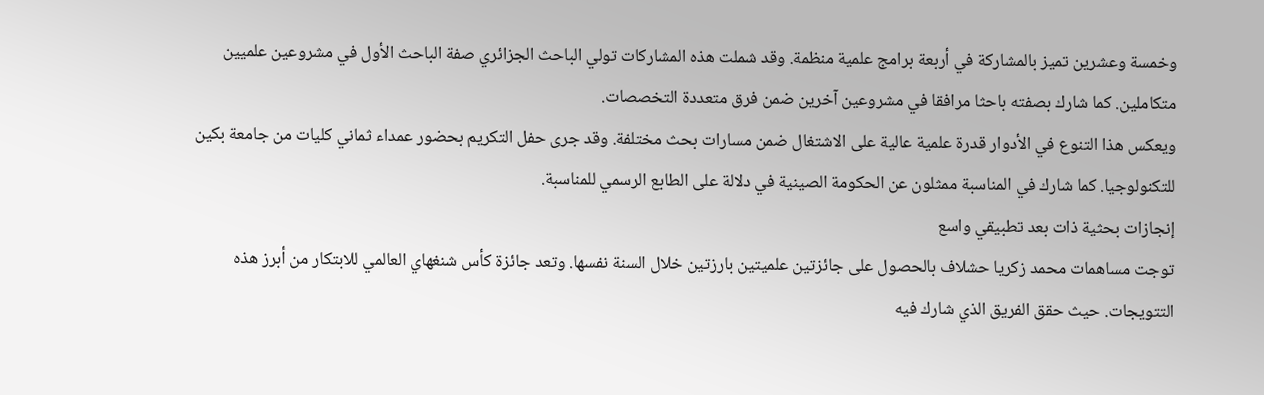وخمسة وعشرين تميز بالمشاركة في أربعة برامج علمية منظمة. وقد شملت هذه المشاركات تولي الباحث الجزائري صفة الباحث الأول في مشروعين علميين متكاملين. كما شارك بصفته باحثا مرافقا في مشروعين آخرين ضمن فرق متعددة التخصصات.
ويعكس هذا التنوع في الأدوار قدرة علمية عالية على الاشتغال ضمن مسارات بحث مختلفة. وقد جرى حفل التكريم بحضور عمداء ثماني كليات من جامعة بكين للتكنولوجيا. كما شارك في المناسبة ممثلون عن الحكومة الصينية في دلالة على الطابع الرسمي للمناسبة.
إنجازات بحثية ذات بعد تطبيقي واسع
توجت مساهمات محمد زكريا حشلاف بالحصول على جائزتين علميتين بارزتين خلال السنة نفسها. وتعد جائزة كأس شنغهاي العالمي للابتكار من أبرز هذه التتويجات. حيث حقق الفريق الذي شارك فيه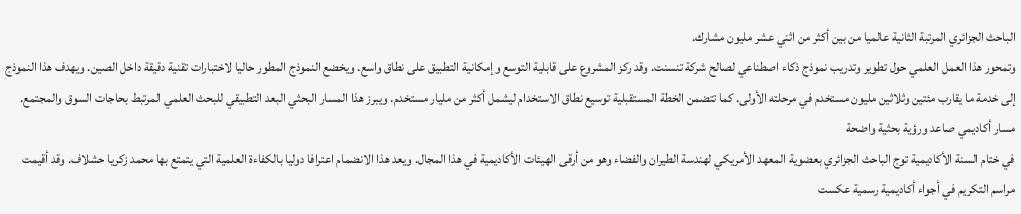الباحث الجزائري المرتبة الثانية عالميا من بين أكثر من اثني عشر مليون مشارك.
وتمحور هذا العمل العلمي حول تطوير وتدريب نموذج ذكاء اصطناعي لصالح شركة تنسنت. وقد ركز المشروع على قابلية التوسع وإمكانية التطبيق على نطاق واسع. ويخضع النموذج المطور حاليا لاختبارات تقنية دقيقة داخل الصين. ويهدف هذا النموذج إلى خدمة ما يقارب مئتين وثلاثين مليون مستخدم في مرحلته الأولى. كما تتضمن الخطة المستقبلية توسيع نطاق الاستخدام ليشمل أكثر من مليار مستخدم. ويبرز هذا المسار البحثي البعد التطبيقي للبحث العلمي المرتبط بحاجات السوق والمجتمع.
مسار أكاديمي صاعد ورؤية بحثية واضحة
في ختام السنة الأكاديمية توج الباحث الجزائري بعضوية المعهد الأمريكي لهندسة الطيران والفضاء وهو من أرقى الهيئات الأكاديمية في هذا المجال. ويعد هذا الانضمام اعترافا دوليا بالكفاءة العلمية التي يتمتع بها محمد زكريا حشلاف. وقد أقيمت مراسم التكريم في أجواء أكاديمية رسمية عكست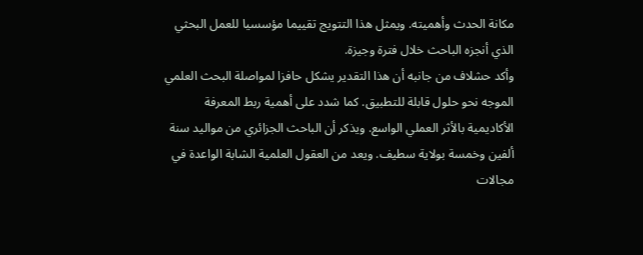مكانة الحدث وأهميته. ويمثل هذا التتويج تقييما مؤسسيا للعمل البحثي الذي أنجزه الباحث خلال فترة وجيزة.
وأكد حشلاف من جانبه أن هذا التقدير يشكل حافزا لمواصلة البحث العلمي الموجه نحو حلول قابلة للتطبيق. كما شدد على أهمية ربط المعرفة الأكاديمية بالأثر العملي الواسع. ويذكر أن الباحث الجزائري من مواليد سنة ألفين وخمسة بولاية سطيف. ويعد من العقول العلمية الشابة الواعدة في مجالات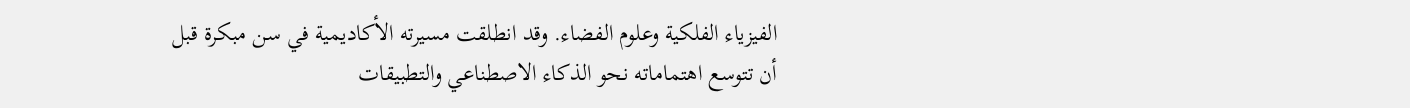الفيزياء الفلكية وعلوم الفضاء. وقد انطلقت مسيرته الأكاديمية في سن مبكرة قبل أن تتوسع اهتماماته نحو الذكاء الاصطناعي والتطبيقات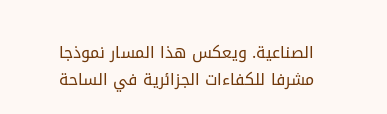الصناعية. ويعكس هذا المسار نموذجا مشرفا للكفاءات الجزائرية في الساحة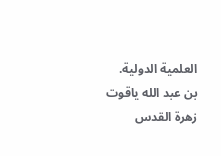العلمية الدولية.
بن عبد الله ياقوت زهرة القدس